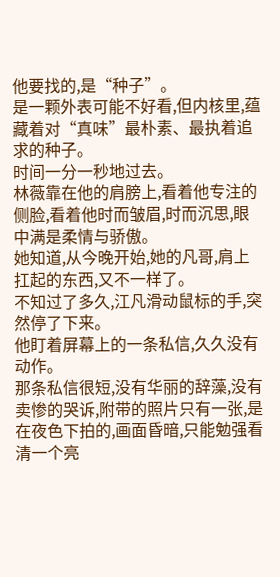他要找的,是“种子”。
是一颗外表可能不好看,但内核里,蕴藏着对“真味”最朴素、最执着追求的种子。
时间一分一秒地过去。
林薇靠在他的肩膀上,看着他专注的侧脸,看着他时而皱眉,时而沉思,眼中满是柔情与骄傲。
她知道,从今晚开始,她的凡哥,肩上扛起的东西,又不一样了。
不知过了多久,江凡滑动鼠标的手,突然停了下来。
他盯着屏幕上的一条私信,久久没有动作。
那条私信很短,没有华丽的辞藻,没有卖惨的哭诉,附带的照片只有一张,是在夜色下拍的,画面昏暗,只能勉强看清一个亮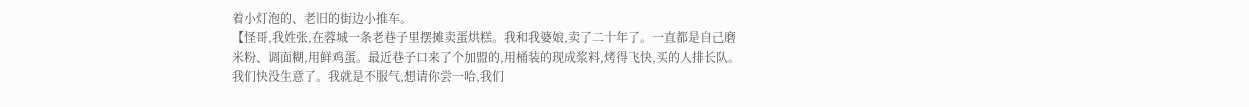着小灯泡的、老旧的街边小推车。
【怪哥,我姓张,在蓉城一条老巷子里摆摊卖蛋烘糕。我和我婆娘,卖了二十年了。一直都是自己磨米粉、调面糊,用鲜鸡蛋。最近巷子口来了个加盟的,用桶装的现成浆料,烤得飞快,买的人排长队。我们快没生意了。我就是不服气,想请你尝一哈,我们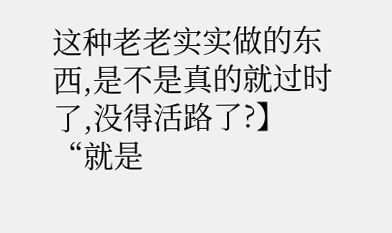这种老老实实做的东西,是不是真的就过时了,没得活路了?】
“就是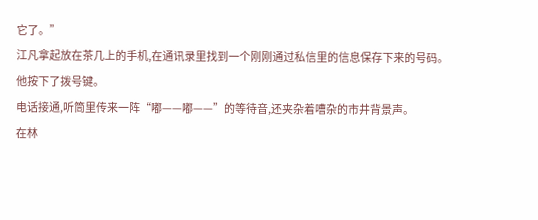它了。”
江凡拿起放在茶几上的手机,在通讯录里找到一个刚刚通过私信里的信息保存下来的号码。
他按下了拨号键。
电话接通,听筒里传来一阵“嘟——嘟——”的等待音,还夹杂着嘈杂的市井背景声。
在林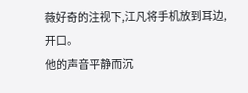薇好奇的注视下,江凡将手机放到耳边,开口。
他的声音平静而沉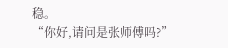稳。
“你好,请问是张师傅吗?”